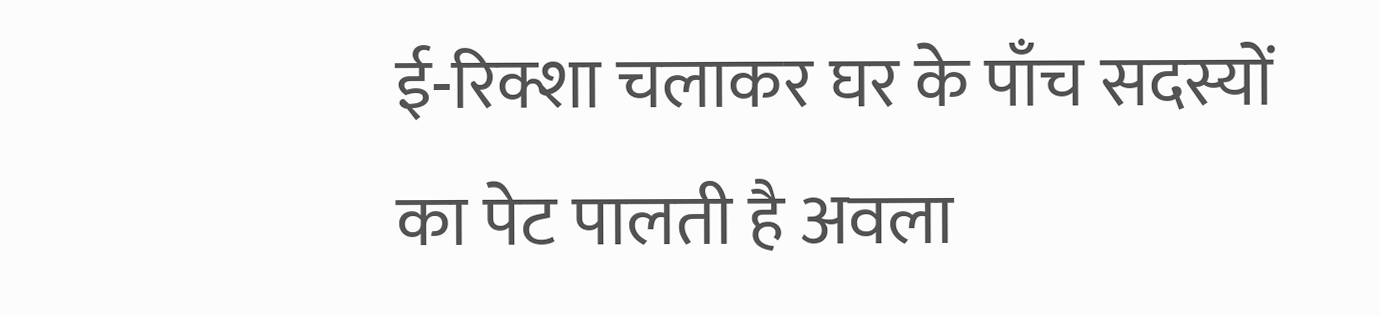ई-रिक्शा चलाकर घर के पाँच सदस्यों का पेट पालती है अवला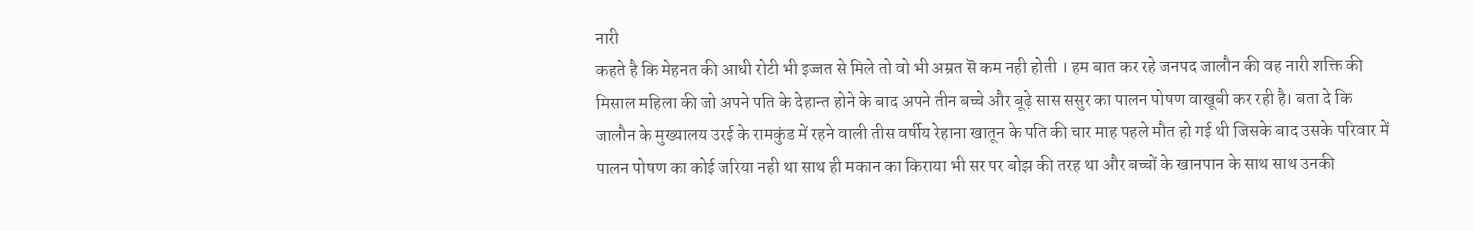नारी
कहते है कि मेहनत की आधी रोटी भी इज्जत से मिले तो वो भी अम्रत सॆ कम नही होती । हम बात कर रहे जनपद जालौन की वह नारी शक्ति की मिसाल महिला की जो अपने पति के देहान्त होने के बाद अपने तीन बच्चे और बूढ़े सास ससुर का पालन पोषण वाखूबी कर रही है। बता दे कि जालौन के मुख्यालय उरई के रामकुंड में रहने वाली तीस वर्षीय रेहाना खातून के पति की चार माह पहले मौत हो गई थी जिसके बाद उसके परिवार में पालन पोषण का कोई जरिया नही था साथ ही मकान का किराया भी सर पर बोझ की तरह था और बच्चों के खानपान के साथ साथ उनकी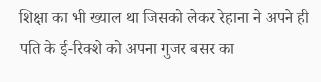शिक्षा का भी ख्याल था जिसको लेकर रेहाना ने अपने ही पति के ई-रिक्शे को अपना गुजर बसर का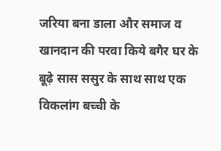जरिया बना डाला और समाज व खानदान की परवा किये बगैर घर के बूढ़े सास ससुर के साथ साथ एक विकलांग बच्ची के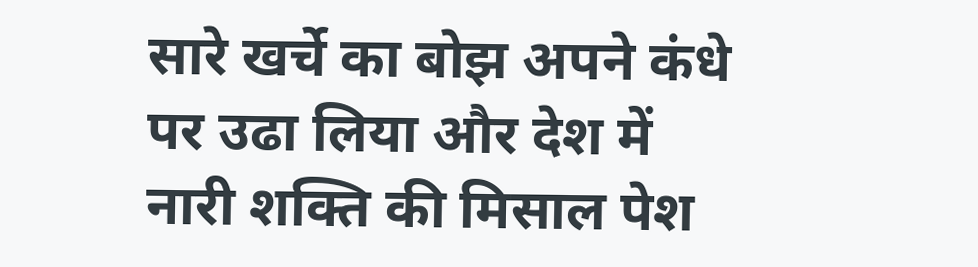सारे खर्चे का बोझ अपने कंधे पर उढा लिया और देश में नारी शक्ति की मिसाल पेश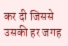कर दी जिससे उसकी हर जगह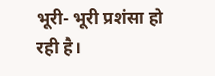भूरी- भूरी प्रशंसा हो रही है।